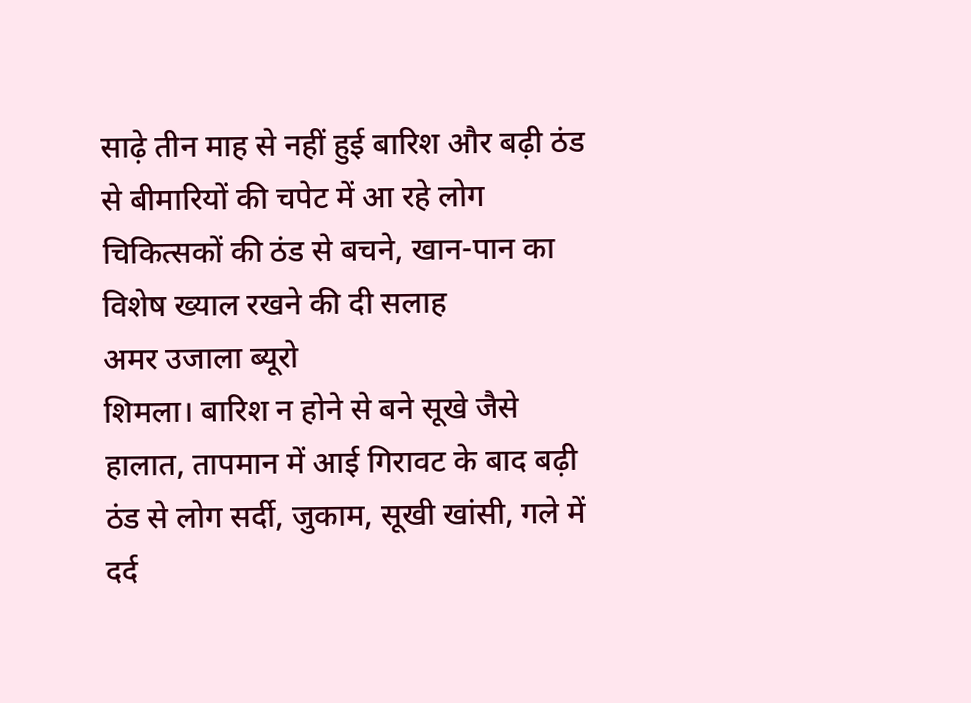साढ़े तीन माह से नहीं हुई बारिश और बढ़ी ठंड से बीमारियों की चपेट में आ रहे लोग
चिकित्सकों की ठंड से बचने, खान-पान का विशेष ख्याल रखने की दी सलाह
अमर उजाला ब्यूरो
शिमला। बारिश न होने से बने सूखे जैसे हालात, तापमान में आई गिरावट के बाद बढ़ी ठंड से लोग सर्दी, जुकाम, सूखी खांसी, गले में दर्द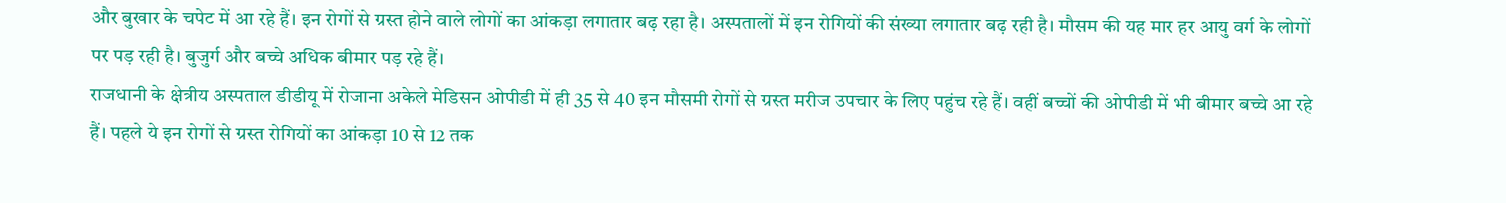और बुखार के चपेट में आ रहे हैं। इन रोगों से ग्रस्त होने वाले लोगों का आंकड़ा लगातार बढ़ रहा है। अस्पतालों में इन रोगियों की संख्या लगातार बढ़ रही है। मौसम की यह मार हर आयु वर्ग के लोगों पर पड़ रही है। बुजुर्ग और बच्चे अधिक बीमार पड़ रहे हैं।
राजधानी के क्षेत्रीय अस्पताल डीडीयू में रोजाना अकेले मेडिसन ओपीडी में ही 35 से 40 इन मौसमी रोगों से ग्रस्त मरीज उपचार के लिए पहुंच रहे हैं। वहीं बच्चों की ओपीडी में भी बीमार बच्चे आ रहे हैं। पहले ये इन रोगों से ग्रस्त रोगियों का आंकड़ा 10 से 12 तक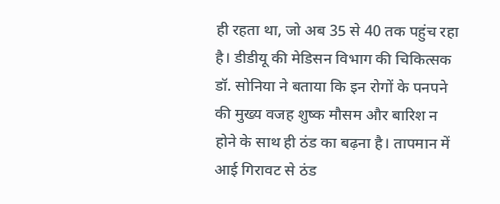ही रहता था, जो अब 35 से 40 तक पहुंच रहा है। डीडीयू की मेडिसन विभाग की चिकित्सक डॉ. सोनिया ने बताया कि इन रोगों के पनपने की मुख्य वजह शुष्क मौसम और बारिश न होने के साथ ही ठंड का बढ़ना है। तापमान में आई गिरावट से ठंड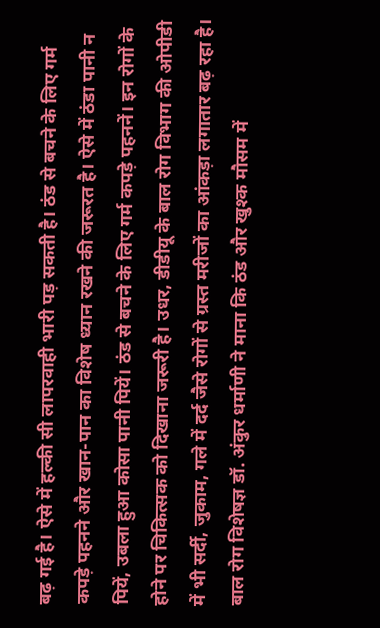बढ़ गई है। ऐसे में हल्की सी लापरवाही भारी पड़ सकती है। ठंड से बचने के लिए गर्म कपड़े पहनने और खान-पान का विशेष ध्यान रखने की जरूरत है। ऐसे में ठंडा पानी न पियें, उबला हुआ कोसा पानी पियें। ठंड से बचने के लिए गर्म कपड़े पहननें। इन रोगों के होने पर चिकित्सक को दिखाना जरूरी है। उधर, डीडीयू के बाल रोग विभाग की ओपीडी में भी सर्दी, जुकाम, गले में दर्द जैसे रोगों से ग्रस्त मरीजों का आंकड़ा लगातार बढ़ रहा है। बाल रोग विशेषज्ञ डॉ. अंकुर धर्माणी ने माना कि ठंड और खुश्क मौसम में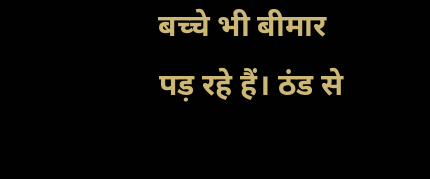बच्चे भी बीमार पड़ रहे हैं। ठंड से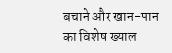बचाने और खान-पान का विशेष ख्याल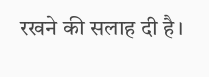रखने की सलाह दी है।